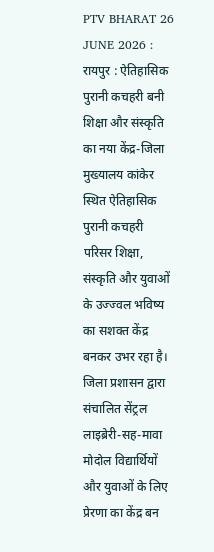PTV BHARAT 26 JUNE 2026 : रायपुर : ऐतिहासिक पुरानी कचहरी बनी शिक्षा और संस्कृति का नया केंद्र-जिला मुख्यालय कांकेर स्थित ऐतिहासिक पुरानी कचहरी परिसर शिक्षा, संस्कृति और युवाओं के उज्ज्वल भविष्य का सशक्त केंद्र बनकर उभर रहा है। जिला प्रशासन द्वारा संचालित सेंट्रल लाइब्रेरी-सह-मावा मोदोल विद्यार्थियों और युवाओं के लिए प्रेरणा का केंद्र बन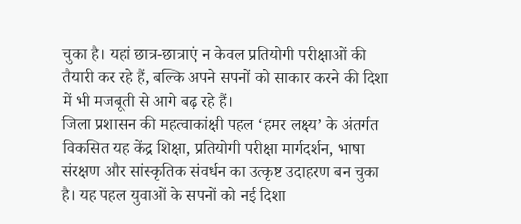चुका है। यहां छात्र-छात्राएं न केवल प्रतियोगी परीक्षाओं की तैयारी कर रहे हैं, बल्कि अपने सपनों को साकार करने की दिशा में भी मजबूती से आगे बढ़ रहे हैं।
जिला प्रशासन की महत्वाकांक्षी पहल ‘हमर लक्ष्य’ के अंतर्गत विकसित यह केंद्र शिक्षा, प्रतियोगी परीक्षा मार्गदर्शन, भाषा संरक्षण और सांस्कृतिक संवर्धन का उत्कृष्ट उदाहरण बन चुका है। यह पहल युवाओं के सपनों को नई दिशा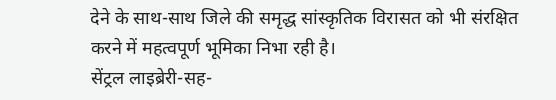देने के साथ-साथ जिले की समृद्ध सांस्कृतिक विरासत को भी संरक्षित करने में महत्वपूर्ण भूमिका निभा रही है।
सेंट्रल लाइब्रेरी-सह-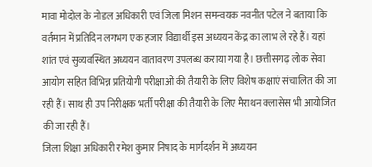मावा मोदोल के नोडल अधिकारी एवं जिला मिशन समन्वयक नवनीत पटेल ने बताया कि वर्तमान में प्रतिदिन लगभग एक हजार विद्यार्थी इस अध्ययन केंद्र का लाभ ले रहे हैं। यहां शांत एवं सुव्यवस्थित अध्ययन वातावरण उपलब्ध कराया गया है। छत्तीसगढ़ लोक सेवा आयोग सहित विभिन्न प्रतियोगी परीक्षाओं की तैयारी के लिए विशेष कक्षाएं संचालित की जा रही हैं। साथ ही उप निरीक्षक भर्ती परीक्षा की तैयारी के लिए मैराथन क्लासेस भी आयोजित की जा रही हैं।
जिला शिक्षा अधिकारी रमेश कुमार निषाद के मार्गदर्शन में अध्ययन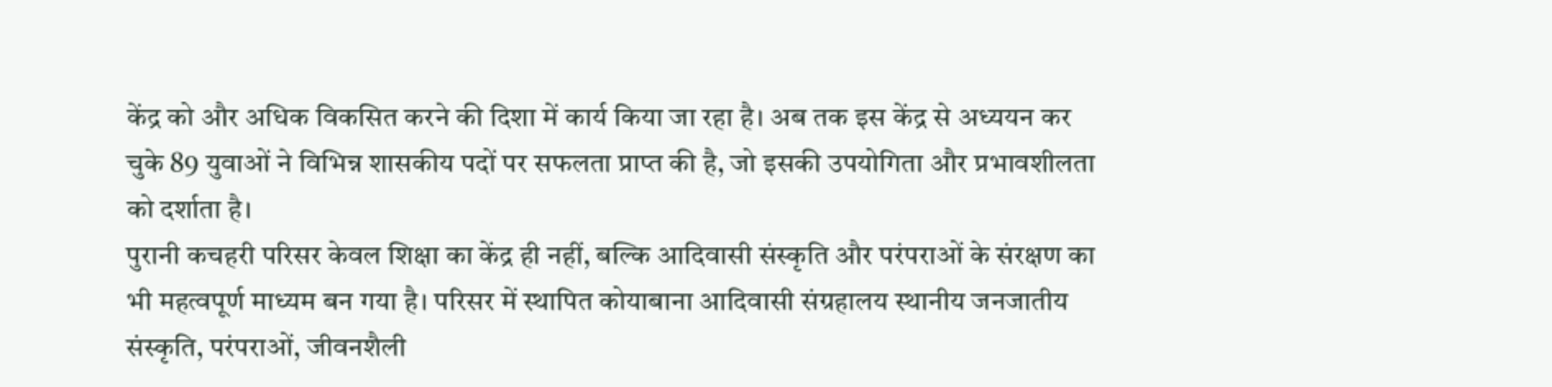केंद्र को और अधिक विकसित करने की दिशा में कार्य किया जा रहा है। अब तक इस केंद्र से अध्ययन कर चुके 89 युवाओं ने विभिन्न शासकीय पदों पर सफलता प्राप्त की है, जो इसकी उपयोगिता और प्रभावशीलता को दर्शाता है।
पुरानी कचहरी परिसर केवल शिक्षा का केंद्र ही नहीं, बल्कि आदिवासी संस्कृति और परंपराओं के संरक्षण का भी महत्वपूर्ण माध्यम बन गया है। परिसर में स्थापित कोयाबाना आदिवासी संग्रहालय स्थानीय जनजातीय संस्कृति, परंपराओं, जीवनशैली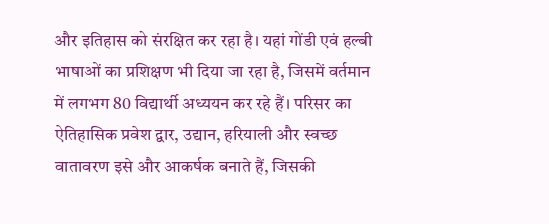और इतिहास को संरक्षित कर रहा है। यहां गोंडी एवं हल्बी भाषाओं का प्रशिक्षण भी दिया जा रहा है, जिसमें वर्तमान में लगभग 80 विद्यार्थी अध्ययन कर रहे हैं। परिसर का ऐतिहासिक प्रवेश द्वार, उद्यान, हरियाली और स्वच्छ वातावरण इसे और आकर्षक बनाते हैं, जिसकी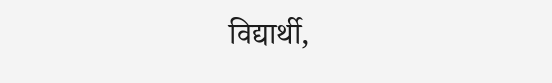विद्यार्थी,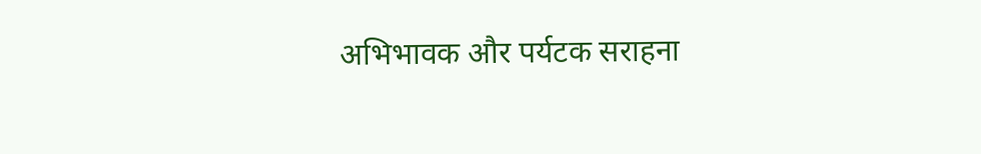अभिभावक और पर्यटक सराहना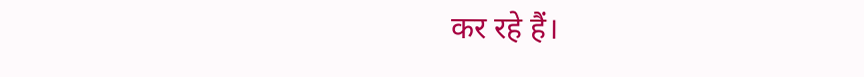कर रहे हैं।